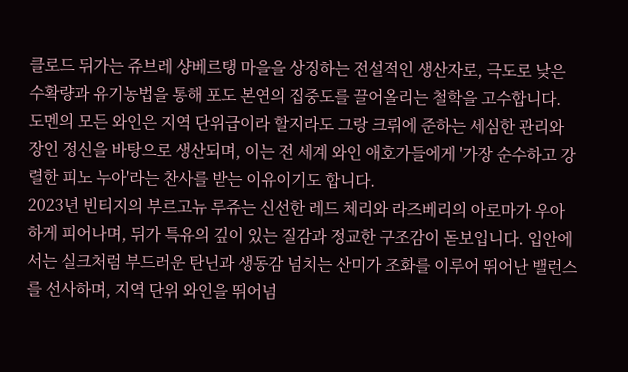클로드 뒤가는 쥬브레 샹베르탱 마을을 상징하는 전설적인 생산자로, 극도로 낮은 수확량과 유기농법을 통해 포도 본연의 집중도를 끌어올리는 철학을 고수합니다. 도멘의 모든 와인은 지역 단위급이라 할지라도 그랑 크뤼에 준하는 세심한 관리와 장인 정신을 바탕으로 생산되며, 이는 전 세계 와인 애호가들에게 '가장 순수하고 강렬한 피노 누아'라는 찬사를 받는 이유이기도 합니다.
2023년 빈티지의 부르고뉴 루쥬는 신선한 레드 체리와 라즈베리의 아로마가 우아하게 피어나며, 뒤가 특유의 깊이 있는 질감과 정교한 구조감이 돋보입니다. 입안에서는 실크처럼 부드러운 탄닌과 생동감 넘치는 산미가 조화를 이루어 뛰어난 밸런스를 선사하며, 지역 단위 와인을 뛰어넘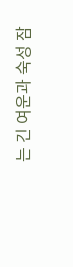는 긴 여운과 숙성 잠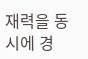재력을 동시에 경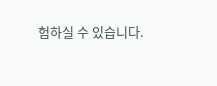험하실 수 있습니다.